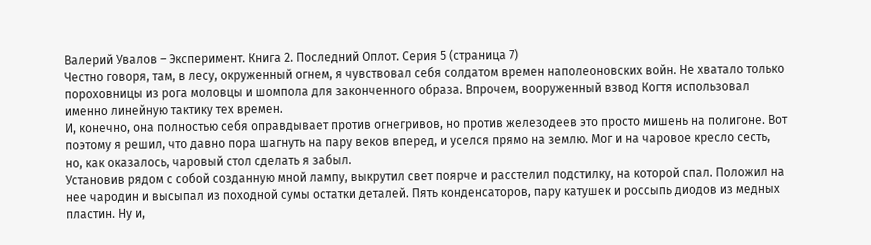Валерий Увалов – Эксперимент. Книга 2. Последний Оплот. Серия 5 (страница 7)
Честно говоря, там, в лесу, окруженный огнем, я чувствовал себя солдатом времен наполеоновских войн. Не хватало только пороховницы из рога моловцы и шомпола для законченного образа. Впрочем, вооруженный взвод Когтя использовал именно линейную тактику тех времен.
И, конечно, она полностью себя оправдывает против огнегривов, но против железодеев это просто мишень на полигоне. Вот поэтому я решил, что давно пора шагнуть на пару веков вперед, и уселся прямо на землю. Мог и на чаровое кресло сесть, но, как оказалось, чаровый стол сделать я забыл.
Установив рядом с собой созданную мной лампу, выкрутил свет поярче и расстелил подстилку, на которой спал. Положил на нее чародин и высыпал из походной сумы остатки деталей. Пять конденсаторов, пару катушек и россыпь диодов из медных пластин. Ну и,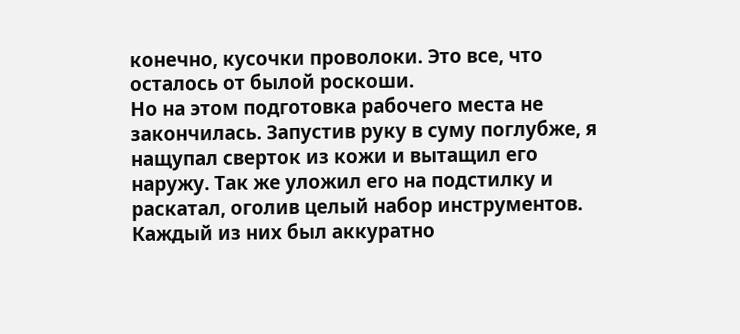конечно, кусочки проволоки. Это все, что осталось от былой роскоши.
Но на этом подготовка рабочего места не закончилась. Запустив руку в суму поглубже, я нащупал сверток из кожи и вытащил его наружу. Так же уложил его на подстилку и раскатал, оголив целый набор инструментов. Каждый из них был аккуратно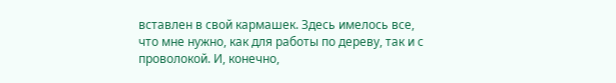вставлен в свой кармашек. Здесь имелось все, что мне нужно, как для работы по дереву, так и с проволокой. И, конечно,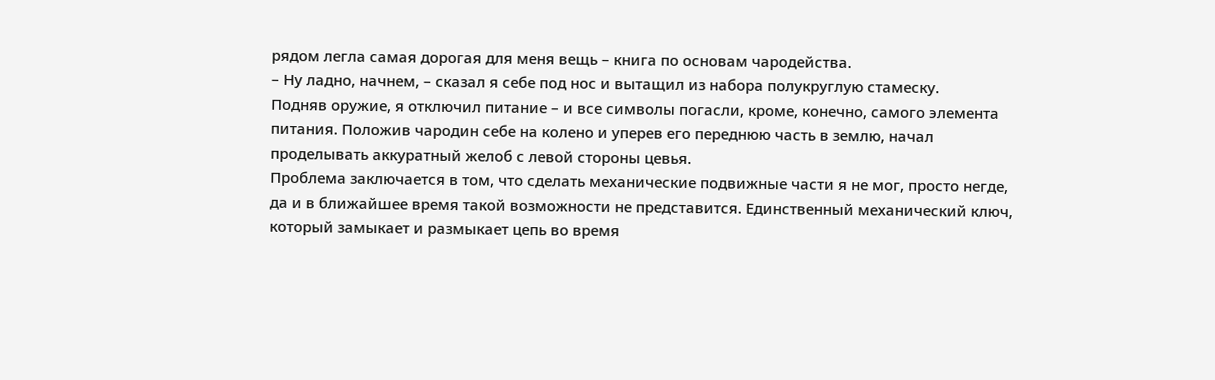рядом легла самая дорогая для меня вещь – книга по основам чародейства.
– Ну ладно, начнем, – сказал я себе под нос и вытащил из набора полукруглую стамеску.
Подняв оружие, я отключил питание – и все символы погасли, кроме, конечно, самого элемента питания. Положив чародин себе на колено и уперев его переднюю часть в землю, начал проделывать аккуратный желоб с левой стороны цевья.
Проблема заключается в том, что сделать механические подвижные части я не мог, просто негде, да и в ближайшее время такой возможности не представится. Единственный механический ключ, который замыкает и размыкает цепь во время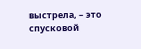выстрела, – это спусковой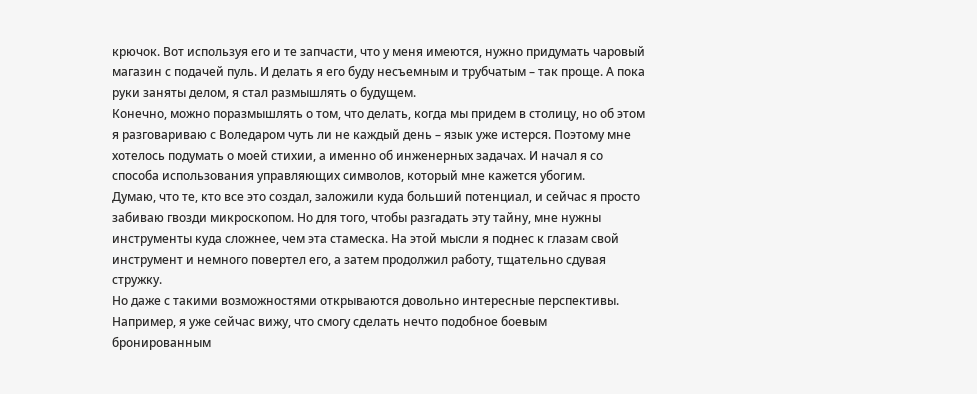крючок. Вот используя его и те запчасти, что у меня имеются, нужно придумать чаровый магазин с подачей пуль. И делать я его буду несъемным и трубчатым – так проще. А пока руки заняты делом, я стал размышлять о будущем.
Конечно, можно поразмышлять о том, что делать, когда мы придем в столицу, но об этом я разговариваю с Воледаром чуть ли не каждый день – язык уже истерся. Поэтому мне хотелось подумать о моей стихии, а именно об инженерных задачах. И начал я со способа использования управляющих символов, который мне кажется убогим.
Думаю, что те, кто все это создал, заложили куда больший потенциал, и сейчас я просто забиваю гвозди микроскопом. Но для того, чтобы разгадать эту тайну, мне нужны инструменты куда сложнее, чем эта стамеска. На этой мысли я поднес к глазам свой инструмент и немного повертел его, а затем продолжил работу, тщательно сдувая стружку.
Но даже с такими возможностями открываются довольно интересные перспективы. Например, я уже сейчас вижу, что смогу сделать нечто подобное боевым бронированным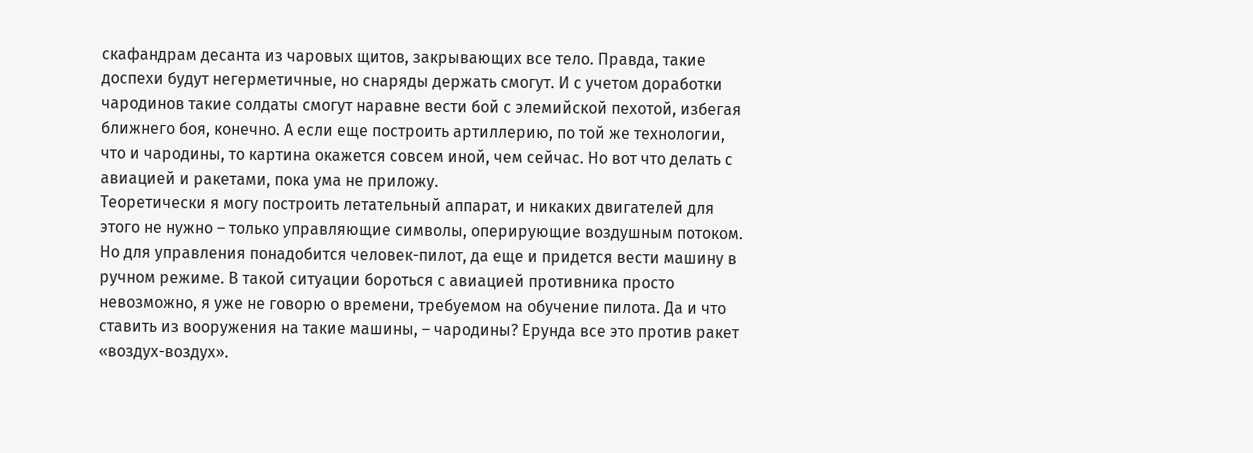скафандрам десанта из чаровых щитов, закрывающих все тело. Правда, такие доспехи будут негерметичные, но снаряды держать смогут. И с учетом доработки чародинов такие солдаты смогут наравне вести бой с элемийской пехотой, избегая ближнего боя, конечно. А если еще построить артиллерию, по той же технологии, что и чародины, то картина окажется совсем иной, чем сейчас. Но вот что делать с авиацией и ракетами, пока ума не приложу.
Теоретически я могу построить летательный аппарат, и никаких двигателей для этого не нужно – только управляющие символы, оперирующие воздушным потоком. Но для управления понадобится человек-пилот, да еще и придется вести машину в ручном режиме. В такой ситуации бороться с авиацией противника просто невозможно, я уже не говорю о времени, требуемом на обучение пилота. Да и что ставить из вооружения на такие машины, – чародины? Ерунда все это против ракет «воздух-воздух».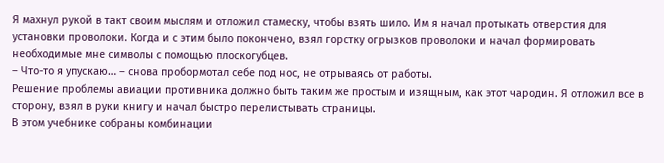Я махнул рукой в такт своим мыслям и отложил стамеску, чтобы взять шило. Им я начал протыкать отверстия для установки проволоки. Когда и с этим было покончено, взял горстку огрызков проволоки и начал формировать необходимые мне символы с помощью плоскогубцев.
– Что-то я упускаю… – снова пробормотал себе под нос, не отрываясь от работы.
Решение проблемы авиации противника должно быть таким же простым и изящным, как этот чародин. Я отложил все в сторону, взял в руки книгу и начал быстро перелистывать страницы.
В этом учебнике собраны комбинации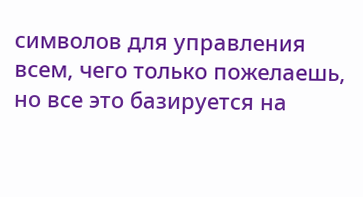символов для управления всем, чего только пожелаешь, но все это базируется на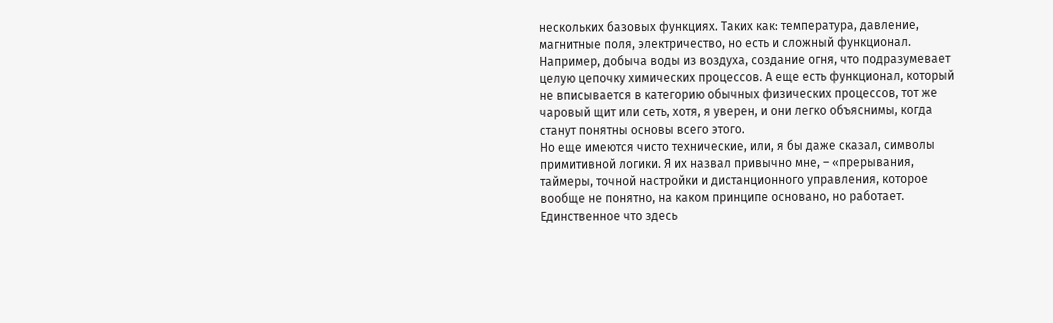нескольких базовых функциях. Таких как: температура, давление, магнитные поля, электричество, но есть и сложный функционал. Например, добыча воды из воздуха, создание огня, что подразумевает целую цепочку химических процессов. А еще есть функционал, который не вписывается в категорию обычных физических процессов, тот же чаровый щит или сеть, хотя, я уверен, и они легко объяснимы, когда станут понятны основы всего этого.
Но еще имеются чисто технические, или, я бы даже сказал, символы примитивной логики. Я их назвал привычно мне, – «прерывания, таймеры, точной настройки и дистанционного управления, которое вообще не понятно, на каком принципе основано, но работает. Единственное что здесь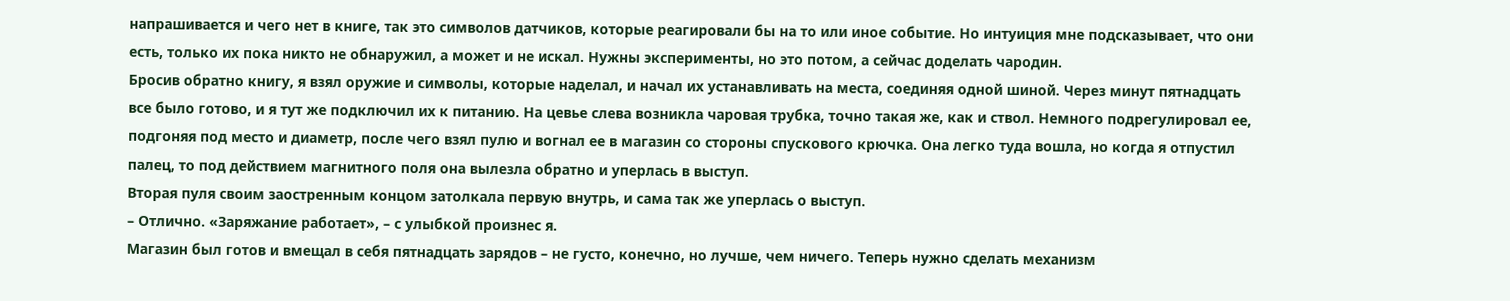напрашивается и чего нет в книге, так это символов датчиков, которые реагировали бы на то или иное событие. Но интуиция мне подсказывает, что они есть, только их пока никто не обнаружил, а может и не искал. Нужны эксперименты, но это потом, а сейчас доделать чародин.
Бросив обратно книгу, я взял оружие и символы, которые наделал, и начал их устанавливать на места, соединяя одной шиной. Через минут пятнадцать все было готово, и я тут же подключил их к питанию. На цевье слева возникла чаровая трубка, точно такая же, как и ствол. Немного подрегулировал ее, подгоняя под место и диаметр, после чего взял пулю и вогнал ее в магазин со стороны спускового крючка. Она легко туда вошла, но когда я отпустил палец, то под действием магнитного поля она вылезла обратно и уперлась в выступ.
Вторая пуля своим заостренным концом затолкала первую внутрь, и сама так же уперлась о выступ.
– Отлично. «Заряжание работает», – с улыбкой произнес я.
Магазин был готов и вмещал в себя пятнадцать зарядов – не густо, конечно, но лучше, чем ничего. Теперь нужно сделать механизм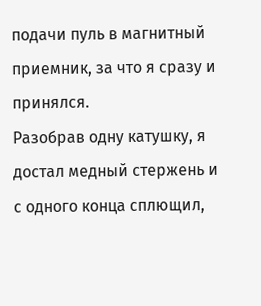подачи пуль в магнитный приемник, за что я сразу и принялся.
Разобрав одну катушку, я достал медный стержень и с одного конца сплющил,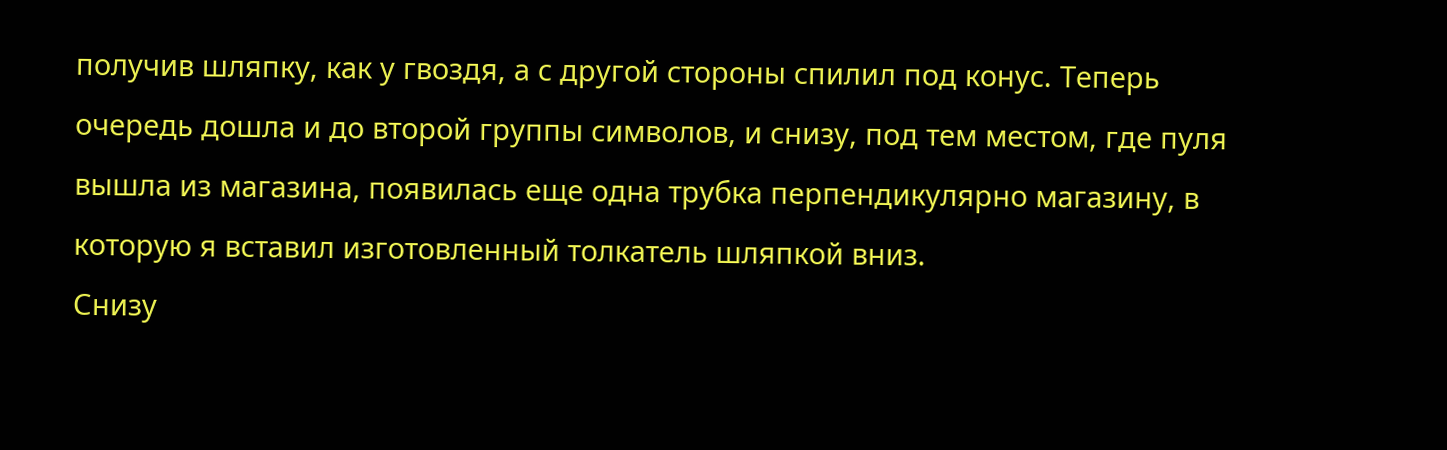получив шляпку, как у гвоздя, а с другой стороны спилил под конус. Теперь очередь дошла и до второй группы символов, и снизу, под тем местом, где пуля вышла из магазина, появилась еще одна трубка перпендикулярно магазину, в которую я вставил изготовленный толкатель шляпкой вниз.
Снизу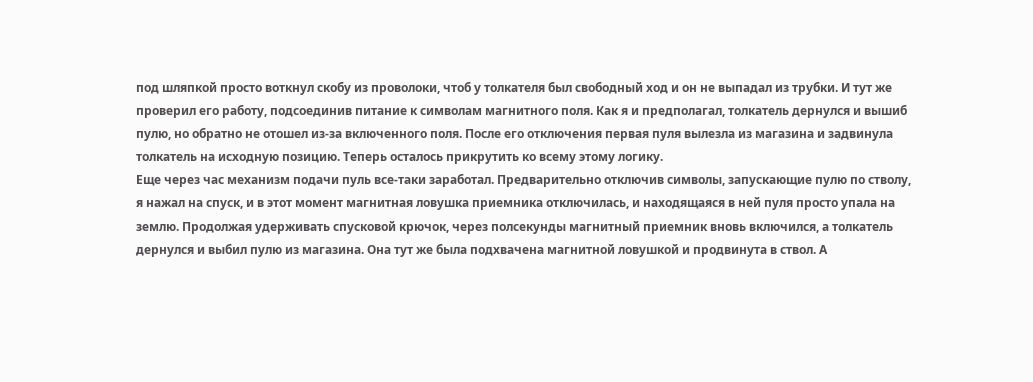под шляпкой просто воткнул скобу из проволоки, чтоб у толкателя был свободный ход и он не выпадал из трубки. И тут же проверил его работу, подсоединив питание к символам магнитного поля. Как я и предполагал, толкатель дернулся и вышиб пулю, но обратно не отошел из-за включенного поля. После его отключения первая пуля вылезла из магазина и задвинула толкатель на исходную позицию. Теперь осталось прикрутить ко всему этому логику.
Еще через час механизм подачи пуль все-таки заработал. Предварительно отключив символы, запускающие пулю по стволу, я нажал на спуск, и в этот момент магнитная ловушка приемника отключилась, и находящаяся в ней пуля просто упала на землю. Продолжая удерживать спусковой крючок, через полсекунды магнитный приемник вновь включился, а толкатель дернулся и выбил пулю из магазина. Она тут же была подхвачена магнитной ловушкой и продвинута в ствол. А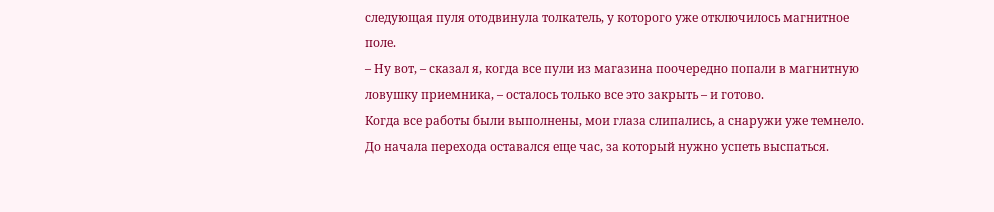следующая пуля отодвинула толкатель, у которого уже отключилось магнитное поле.
– Ну вот, – сказал я, когда все пули из магазина поочередно попали в магнитную ловушку приемника, – осталось только все это закрыть – и готово.
Когда все работы были выполнены, мои глаза слипались, а снаружи уже темнело. До начала перехода оставался еще час, за который нужно успеть выспаться.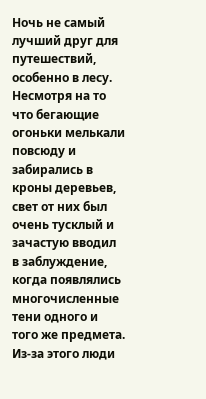Ночь не самый лучший друг для путешествий, особенно в лесу. Несмотря на то что бегающие огоньки мелькали повсюду и забирались в кроны деревьев, свет от них был очень тусклый и зачастую вводил в заблуждение, когда появлялись многочисленные тени одного и того же предмета. Из-за этого люди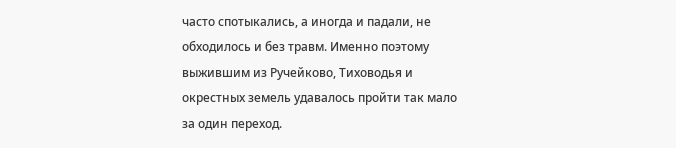часто спотыкались, а иногда и падали, не обходилось и без травм. Именно поэтому выжившим из Ручейково, Тиховодья и окрестных земель удавалось пройти так мало за один переход.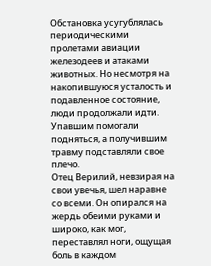Обстановка усугублялась периодическими пролетами авиации железодеев и атаками животных. Но несмотря на накопившуюся усталость и подавленное состояние, люди продолжали идти. Упавшим помогали подняться, а получившим травму подставляли свое плечо.
Отец Верилий, невзирая на свои увечья, шел наравне со всеми. Он опирался на жердь обеими руками и широко, как мог, переставлял ноги, ощущая боль в каждом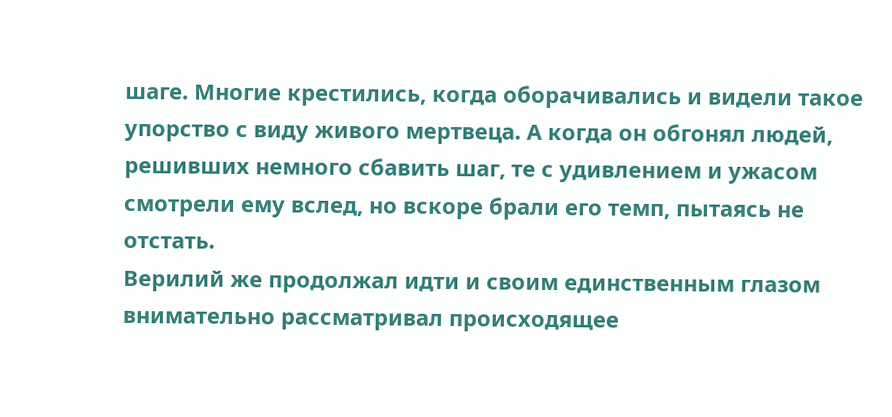шаге. Многие крестились, когда оборачивались и видели такое упорство с виду живого мертвеца. А когда он обгонял людей, решивших немного сбавить шаг, те с удивлением и ужасом смотрели ему вслед, но вскоре брали его темп, пытаясь не отстать.
Верилий же продолжал идти и своим единственным глазом внимательно рассматривал происходящее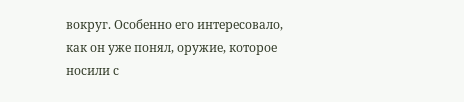вокруг. Особенно его интересовало, как он уже понял, оружие, которое носили с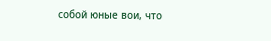собой юные вои, что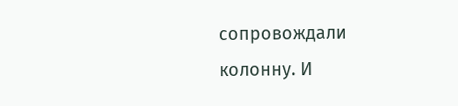сопровождали колонну. И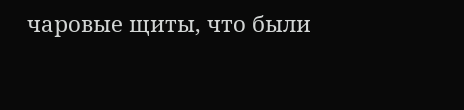чаровые щиты, что были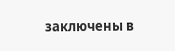заключены в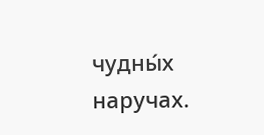чудны́х наручах.